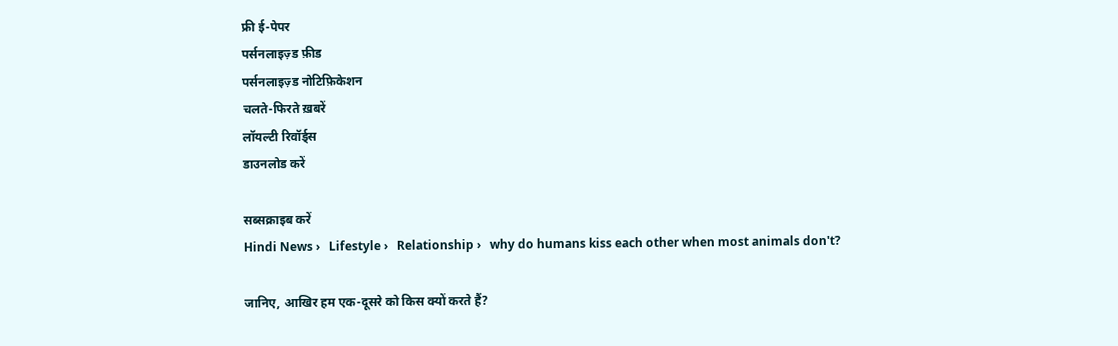फ्री ई-पेपर
पर्सनलाइज़्ड फ़ीड
पर्सनलाइज़्ड नोटिफ़िकेशन
चलते-फिरते ख़बरें
लॉयल्टी रिवॉर्ड्स
डाउनलोड करें

सब्सक्राइब करें
Hindi News ›   Lifestyle ›   Relationship ›   why do humans kiss each other when most animals don't?

जानिए, आखिर हम एक-दूसरे को किस क्यों करते हैं?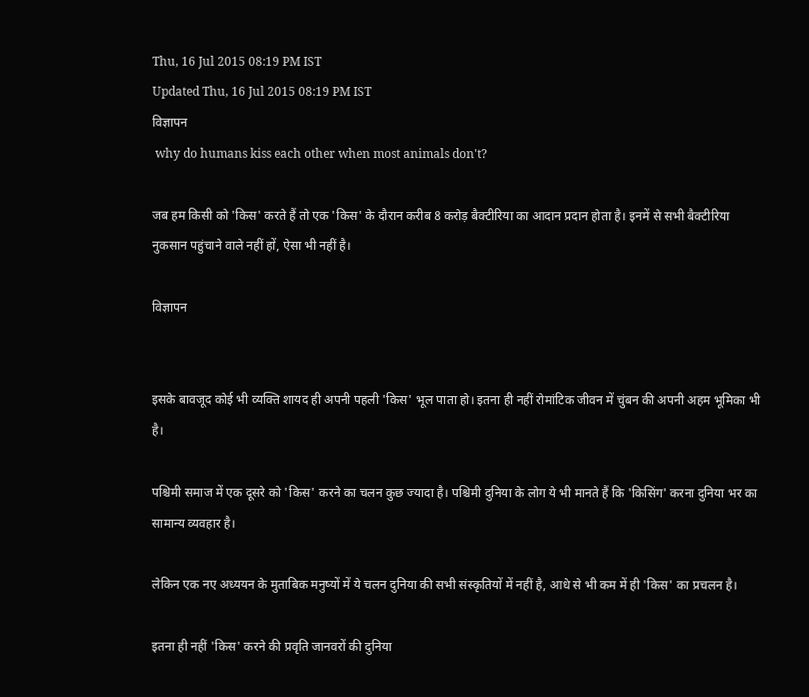Thu, 16 Jul 2015 08:19 PM IST
Updated Thu, 16 Jul 2015 08:19 PM IST
विज्ञापन
 why do humans kiss each other when most animals don't?

जब हम किसी को 'किस' करते हैं तो एक 'किस' के दौरान करीब 8 करोड़ बैक्टीरिया का आदान प्रदान होता है। इनमें से सभी बैक्टीरिया नुकसान पहुंचाने वाले नहीं हों, ऐसा भी नहीं है।

विज्ञापन


इसके बावजूद कोई भी व्यक्ति शायद ही अपनी पहली 'किस' भूल पाता हो। इतना ही नहीं रोमांटिक जीवन में चुंबन की अपनी अहम भूमिका भी है।

पश्चिमी समाज में एक दूसरे को 'किस' करने का चलन कुछ ज्यादा है। पश्चिमी दुनिया के लोग ये भी मानते हैं कि 'किसिंग' करना दुनिया भर का सामान्य व्यवहार है।

लेकिन एक नए अध्ययन के मुताबिक मनुष्यों में ये चलन दुनिया की सभी संस्कृतियों में नहीं है, आधे से भी कम में ही 'किस' का प्रचलन है।

इतना ही नहीं 'किस' करने की प्रवृति जानवरों की दुनिया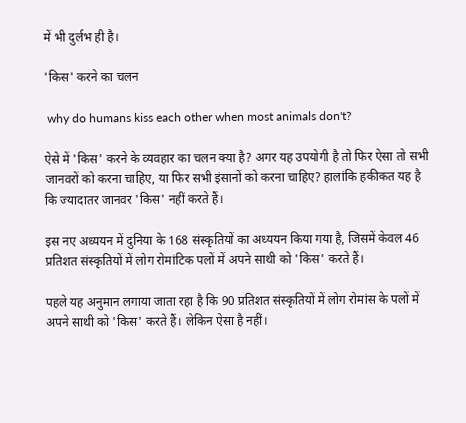में भी दुर्लभ ही है।

'किस' करने का चलन

 why do humans kiss each other when most animals don't?

ऐसे में 'किस' करने के व्यवहार का चलन क्या है? अगर यह उपयोगी है तो फिर ऐसा तो सभी जानवरों को करना चाहिए, या फिर सभी इंसानों को करना चाहिए? हालांकि हकीकत यह है कि ज्यादातर जानवर 'किस' नहीं करते हैं।

इस नए अध्ययन में दुनिया के 168 संस्कृतियों का अध्ययन किया गया है, जिसमें केवल 46 प्रतिशत संस्कृतियों में लोग रोमांटिक पलों में अपने साथी को 'किस' करते हैं।

पहले यह अनुमान लगाया जाता रहा है कि 90 प्रतिशत संस्कृतियों में लोग रोमांस के पलों में अपने साथी को 'किस' करते हैं। लेकिन ऐसा है नहीं।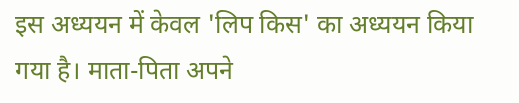इस अध्ययन में केवल 'लिप किस' का अध्ययन किया गया है। माता-पिता अपने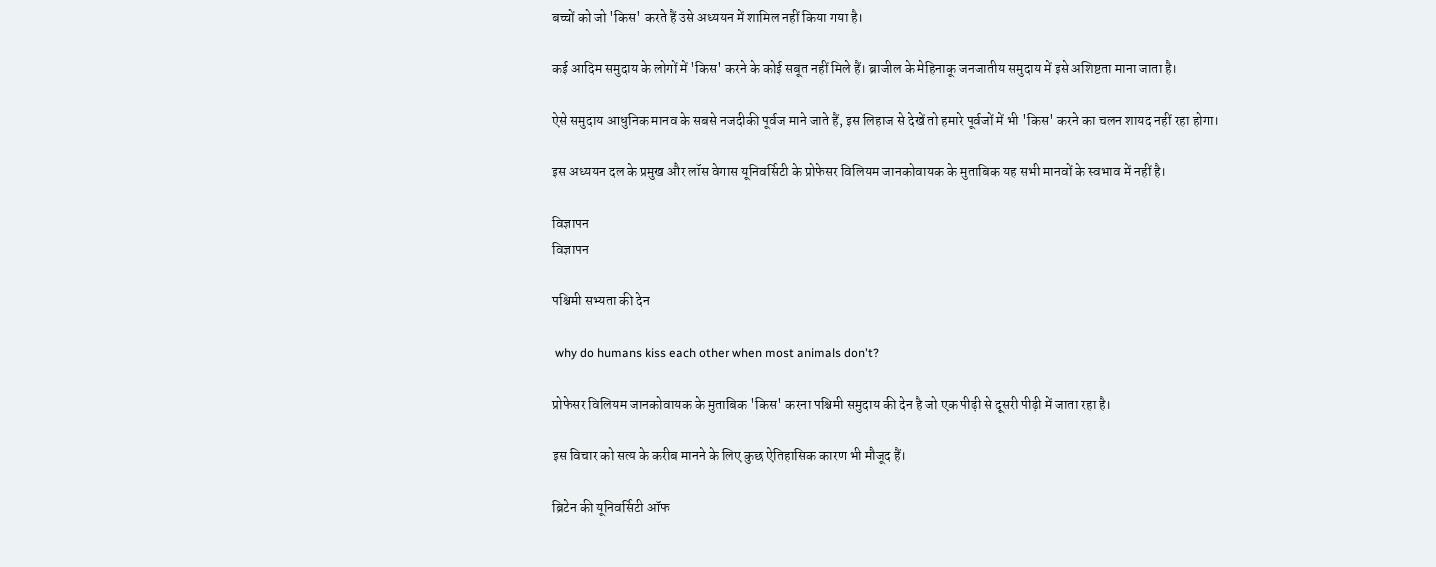बच्चों को जो 'किस' करते हैं उसे अध्ययन में शामिल नहीं किया गया है।

कई आदिम समुदाय के लोगों में 'किस' करने के कोई सबूत नहीं मिले हैं। ब्राजील के मेहिनाकू जनजातीय समुदाय में इसे अशिष्टता माना जाता है।

ऐसे समुदाय आधुनिक मानव के सबसे नजदीकी पूर्वज माने जाते हैं, इस लिहाज से देखें तो हमारे पूर्वजों में भी 'किस' करने का चलन शायद नहीं रहा होगा।

इस अध्ययन दल के प्रमुख और लॉस वेगास यूनिवर्सिटी के प्रोफेसर विलियम जानकोवायक के मुताबिक यह सभी मानवों के स्वभाव में नहीं है।

विज्ञापन
विज्ञापन

पश्चिमी सभ्यता की देन

 why do humans kiss each other when most animals don't?

प्रोफेसर विलियम जानकोवायक के मुताबिक 'किस' करना पश्चिमी समुदाय की देन है जो एक पीढ़ी से दूसरी पीढ़ी में जाता रहा है।

इस विचार को सत्य के करीब मानने के लिए कुछ ऐतिहासिक कारण भी मौजूद हैं।

ब्रिटेन की यूनिवर्सिटी ऑफ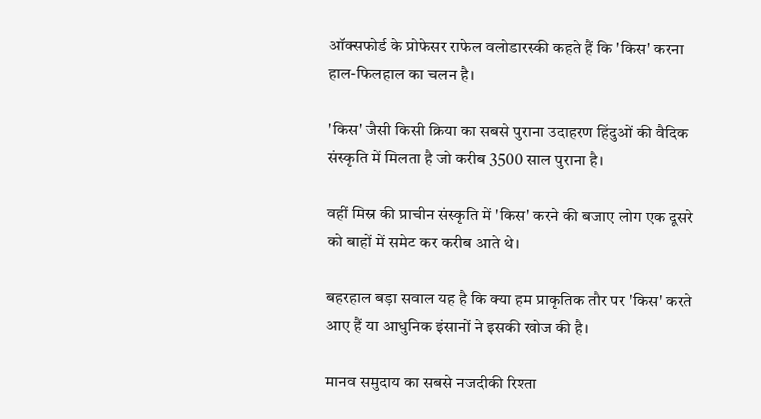ऑक्सफोर्ड के प्रोफेसर राफेल वलोडारस्की कहते हैं कि 'किस' करना हाल-फिलहाल का चलन है।

'किस' जैसी किसी क्रिया का सबसे पुराना उदाहरण हिंदुओं की वैदिक संस्कृति में मिलता है जो करीब 3500 साल पुराना है।

वहीं मिस्र की प्राचीन संस्कृति में 'किस' करने की बजाए लोग एक दूसरे को बाहों में समेट कर करीब आते थे।

बहरहाल बड़ा सवाल यह है कि क्या हम प्राकृतिक तौर पर 'किस' करते आए हैं या आधुनिक इंसानों ने इसकी खोज की है।

मानव समुदाय का सबसे नजदीकी रिश्ता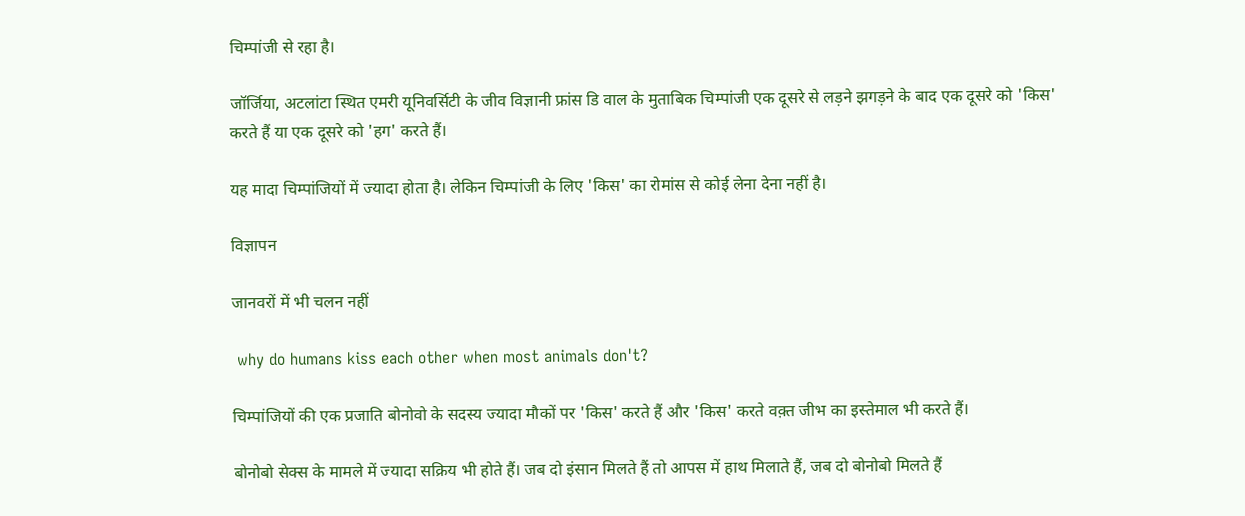चिम्पांजी से रहा है।

जॉर्जिया, अटलांटा स्थित एमरी यूनिवर्सिटी के जीव विज्ञानी फ्रांस डि वाल के मुताबिक चिम्पांजी एक दूसरे से लड़ने झगड़ने के बाद एक दूसरे को 'किस' करते हैं या एक दूसरे को 'हग' करते हैं।

यह मादा चिम्पांजियों में ज्यादा होता है। लेकिन चिम्पांजी के लिए 'किस' का रोमांस से कोई लेना देना नहीं है।

विज्ञापन

जानवरों में भी चलन नहीं

 why do humans kiss each other when most animals don't?

चिम्पांजियों की एक प्रजाति बोनोवो के सदस्य ज्यादा मौकों पर 'किस' करते हैं और 'किस' करते वक़्त जीभ का इस्तेमाल भी करते हैं।

बोनोबो सेक्स के मामले में ज्यादा सक्रिय भी होते हैं। जब दो इंसान मिलते हैं तो आपस में हाथ मिलाते हैं, जब दो बोनोबो मिलते हैं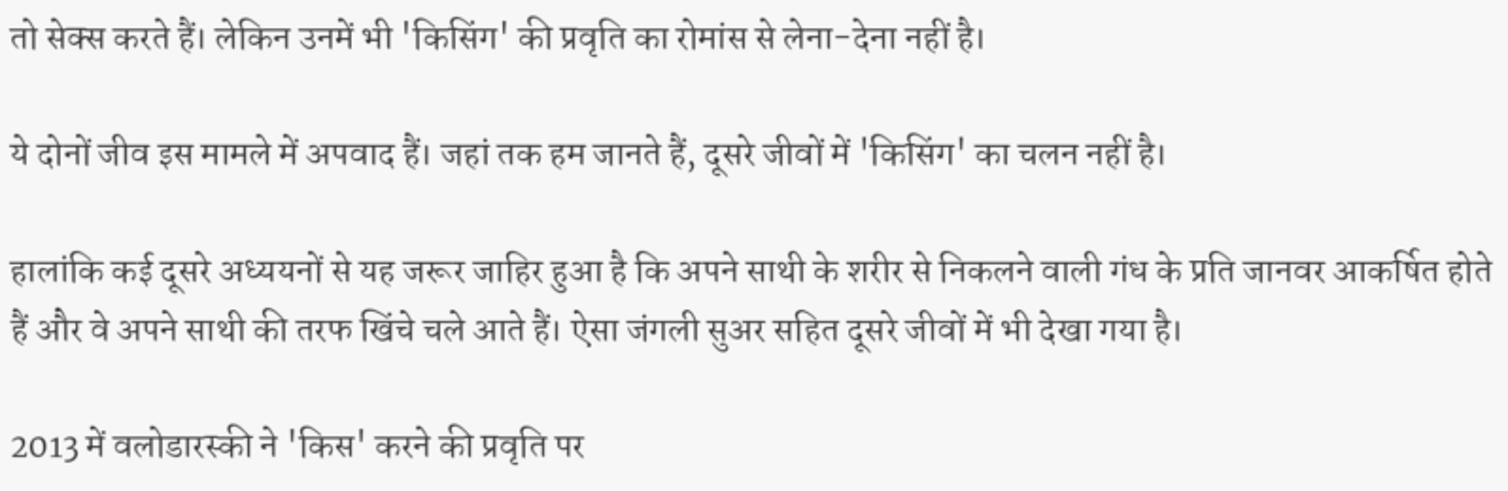तो सेक्स करते हैं। लेकिन उनमें भी 'किसिंग' की प्रवृति का रोमांस से लेना-देना नहीं है।

ये दोनों जीव इस मामले में अपवाद हैं। जहां तक हम जानते हैं, दूसरे जीवों में 'किसिंग' का चलन नहीं है।

हालांकि कई दूसरे अध्ययनों से यह जरूर जाहिर हुआ है कि अपने साथी के शरीर से निकलने वाली गंध के प्रति जानवर आकर्षित होते हैं और वे अपने साथी की तरफ खिंचे चले आते हैं। ऐसा जंगली सुअर सहित दूसरे जीवों में भी देखा गया है।

2013 में वलोडारस्की ने 'किस' करने की प्रवृति पर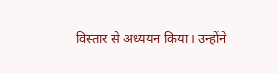विस्तार से अध्ययन किया। उन्होंने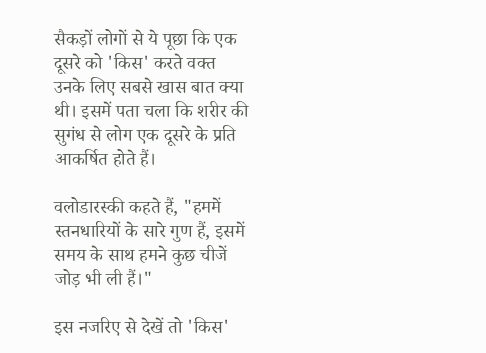सैकड़ों लोगों से ये पूछा कि एक दूसरे को 'किस' करते वक्त उनके लिए सबसे खास बात क्या थी। इसमें पता चला कि शरीर की सुगंध से लोग एक दूसरे के प्रति आकर्षित होते हैं।

वलोडारस्की कहते हैं, "हममें स्तनधारियों के सारे गुण हैं, इसमें समय के साथ हमने कुछ चीजें जोड़ भी ली हैं।"

इस नजरिए से देखें तो 'किस'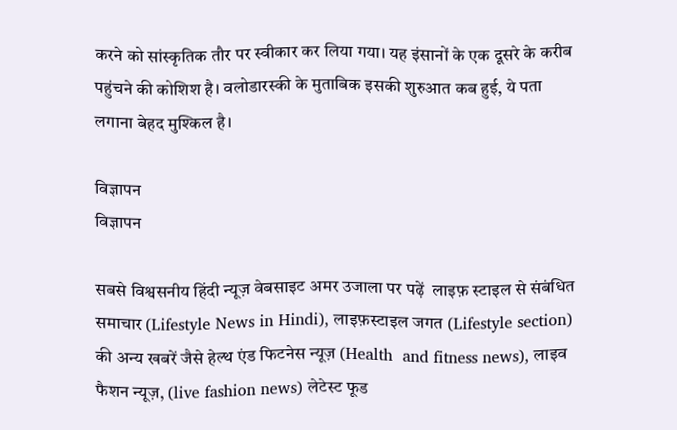करने को सांस्कृतिक तौर पर स्वीकार कर लिया गया। यह इंसानों के एक दूसरे के करीब पहुंचने की कोशिश है। वलोडारस्की के मुताबिक इसकी शुरुआत कब हुई, ये पता लगाना बेहद मुश्किल है।

विज्ञापन
विज्ञापन

सबसे विश्वसनीय हिंदी न्यूज़ वेबसाइट अमर उजाला पर पढ़ें  लाइफ़ स्टाइल से संबंधित समाचार (Lifestyle News in Hindi), लाइफ़स्टाइल जगत (Lifestyle section) की अन्य खबरें जैसे हेल्थ एंड फिटनेस न्यूज़ (Health  and fitness news), लाइव फैशन न्यूज़, (live fashion news) लेटेस्ट फूड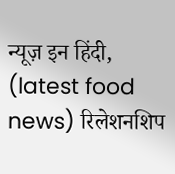न्यूज़ इन हिंदी, (latest food news) रिलेशनशिप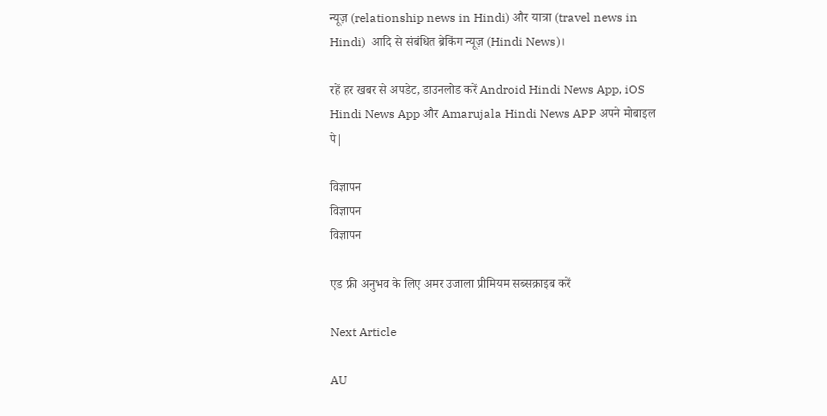न्यूज़ (relationship news in Hindi) और यात्रा (travel news in Hindi)  आदि से संबंधित ब्रेकिंग न्यूज़ (Hindi News)।

रहें हर खबर से अपडेट, डाउनलोड करें Android Hindi News App, iOS Hindi News App और Amarujala Hindi News APP अपने मोबाइल पे|

विज्ञापन
विज्ञापन
विज्ञापन

एड फ्री अनुभव के लिए अमर उजाला प्रीमियम सब्सक्राइब करें

Next Article

AU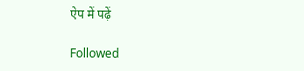ऐप में पढ़ें

Followed